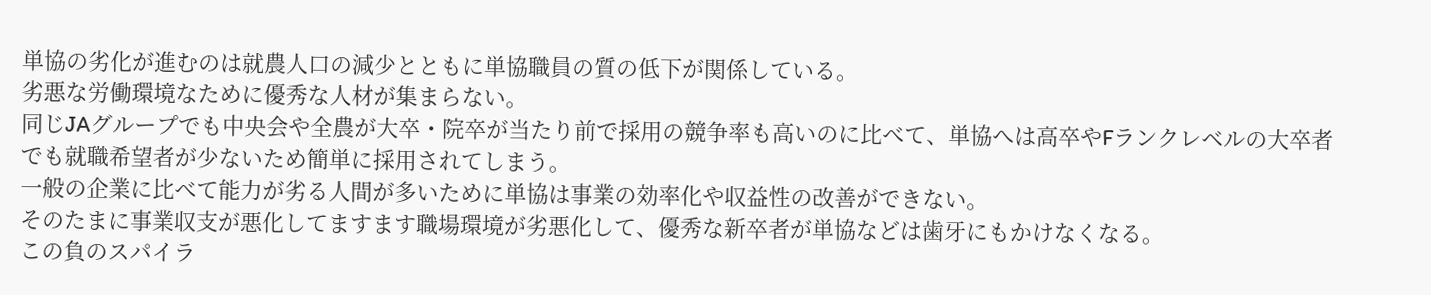単協の劣化が進むのは就農人口の減少とともに単協職員の質の低下が関係している。
劣悪な労働環境なために優秀な人材が集まらない。
同じJAグループでも中央会や全農が大卒・院卒が当たり前で採用の競争率も高いのに比べて、単協へは高卒やFランクレベルの大卒者でも就職希望者が少ないため簡単に採用されてしまう。
一般の企業に比べて能力が劣る人間が多いために単協は事業の効率化や収益性の改善ができない。
そのたまに事業収支が悪化してますます職場環境が劣悪化して、優秀な新卒者が単協などは歯牙にもかけなくなる。
この負のスパイラ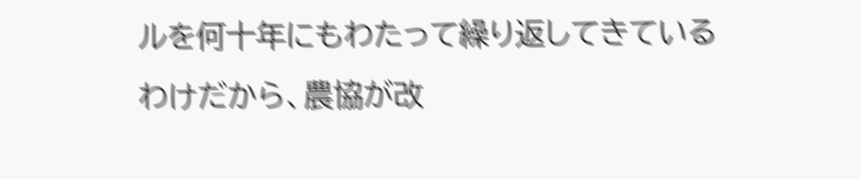ルを何十年にもわたって繰り返してきているわけだから、農協が改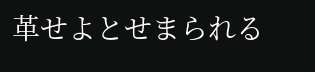革せよとせまられる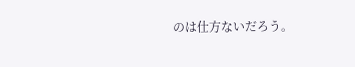のは仕方ないだろう。